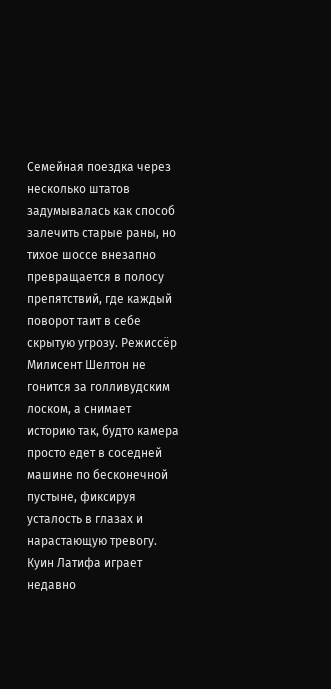Семейная поездка через несколько штатов задумывалась как способ залечить старые раны, но тихое шоссе внезапно превращается в полосу препятствий, где каждый поворот таит в себе скрытую угрозу. Режиссёр Милисент Шелтон не гонится за голливудским лоском, а снимает историю так, будто камера просто едет в соседней машине по бесконечной пустыне, фиксируя усталость в глазах и нарастающую тревогу. Куин Латифа играет недавно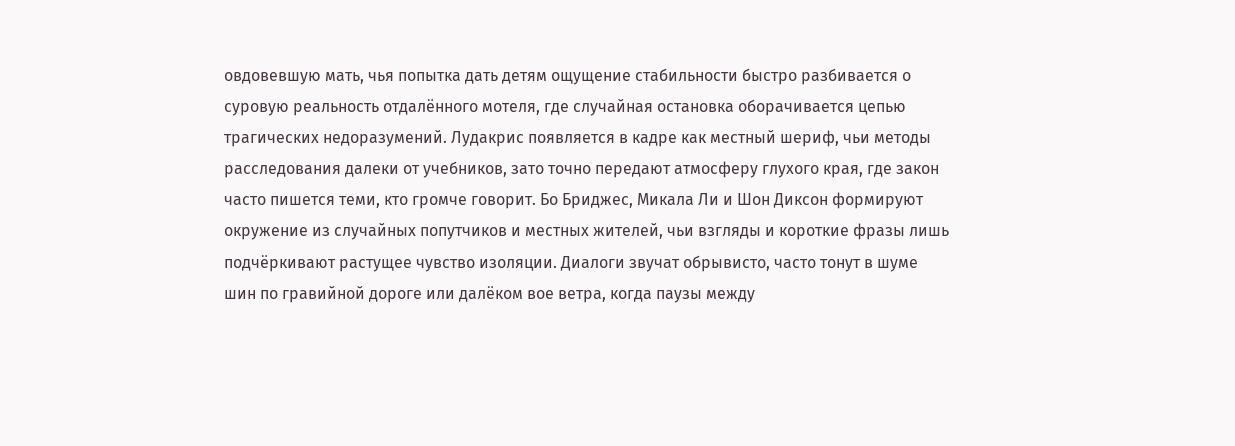овдовевшую мать, чья попытка дать детям ощущение стабильности быстро разбивается о суровую реальность отдалённого мотеля, где случайная остановка оборачивается цепью трагических недоразумений. Лудакрис появляется в кадре как местный шериф, чьи методы расследования далеки от учебников, зато точно передают атмосферу глухого края, где закон часто пишется теми, кто громче говорит. Бо Бриджес, Микала Ли и Шон Диксон формируют окружение из случайных попутчиков и местных жителей, чьи взгляды и короткие фразы лишь подчёркивают растущее чувство изоляции. Диалоги звучат обрывисто, часто тонут в шуме шин по гравийной дороге или далёком вое ветра, когда паузы между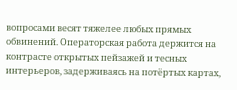вопросами весят тяжелее любых прямых обвинений. Операторская работа держится на контрасте открытых пейзажей и тесных интерьеров, задерживаясь на потёртых картах,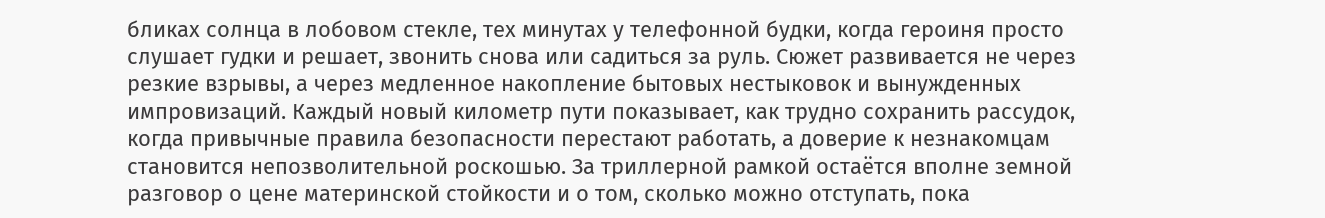бликах солнца в лобовом стекле, тех минутах у телефонной будки, когда героиня просто слушает гудки и решает, звонить снова или садиться за руль. Сюжет развивается не через резкие взрывы, а через медленное накопление бытовых нестыковок и вынужденных импровизаций. Каждый новый километр пути показывает, как трудно сохранить рассудок, когда привычные правила безопасности перестают работать, а доверие к незнакомцам становится непозволительной роскошью. За триллерной рамкой остаётся вполне земной разговор о цене материнской стойкости и о том, сколько можно отступать, пока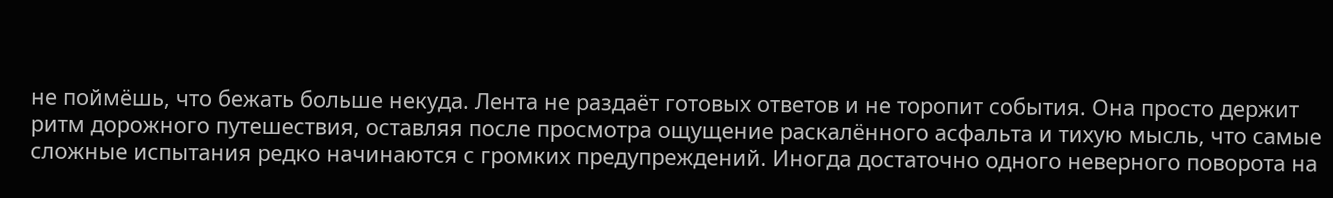не поймёшь, что бежать больше некуда. Лента не раздаёт готовых ответов и не торопит события. Она просто держит ритм дорожного путешествия, оставляя после просмотра ощущение раскалённого асфальта и тихую мысль, что самые сложные испытания редко начинаются с громких предупреждений. Иногда достаточно одного неверного поворота на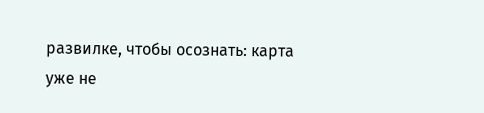развилке, чтобы осознать: карта уже не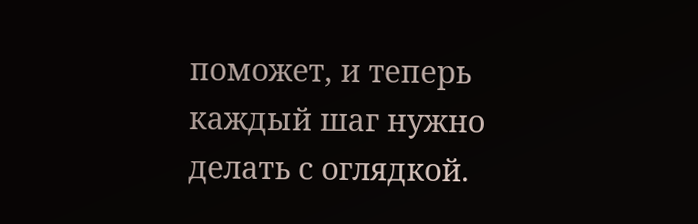поможет, и теперь каждый шаг нужно делать с оглядкой.